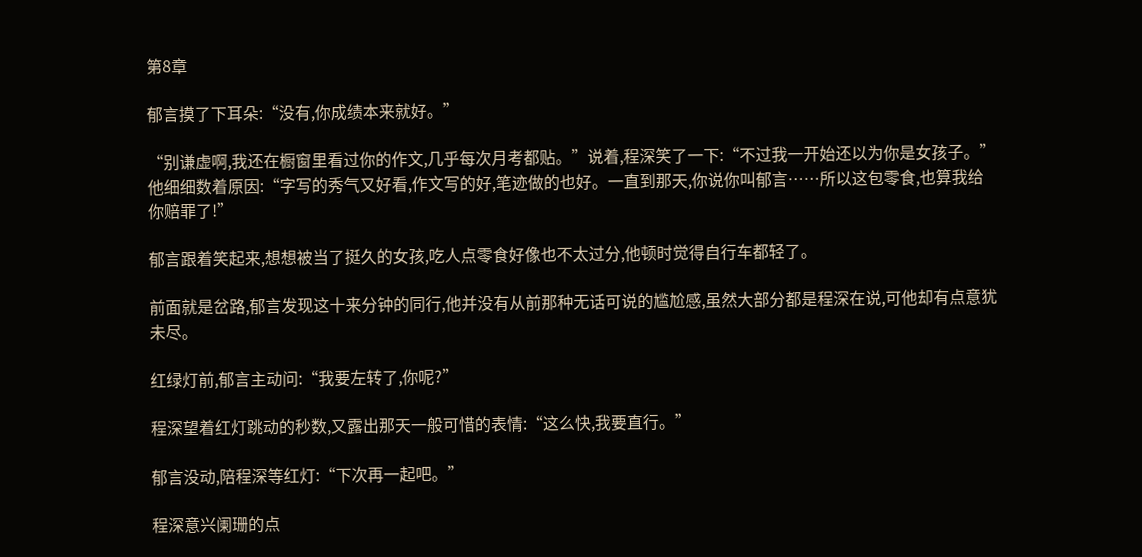第8章

郁言摸了下耳朵:“没有,你成绩本来就好。”

“别谦虚啊,我还在橱窗里看过你的作文,几乎每次月考都贴。”说着,程深笑了一下:“不过我一开始还以为你是女孩子。”他细细数着原因:“字写的秀气又好看,作文写的好,笔迹做的也好。一直到那天,你说你叫郁言……所以这包零食,也算我给你赔罪了!”

郁言跟着笑起来,想想被当了挺久的女孩,吃人点零食好像也不太过分,他顿时觉得自行车都轻了。

前面就是岔路,郁言发现这十来分钟的同行,他并没有从前那种无话可说的尴尬感,虽然大部分都是程深在说,可他却有点意犹未尽。

红绿灯前,郁言主动问:“我要左转了,你呢?”

程深望着红灯跳动的秒数,又露出那天一般可惜的表情:“这么快,我要直行。”

郁言没动,陪程深等红灯:“下次再一起吧。”

程深意兴阑珊的点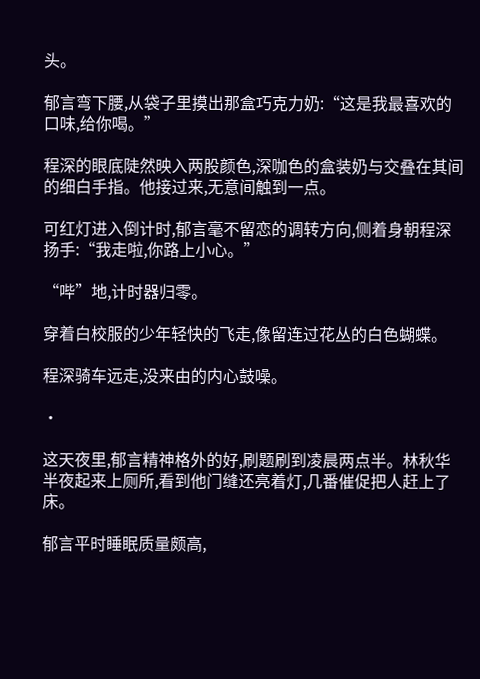头。

郁言弯下腰,从袋子里摸出那盒巧克力奶:“这是我最喜欢的口味,给你喝。”

程深的眼底陡然映入两股颜色,深咖色的盒装奶与交叠在其间的细白手指。他接过来,无意间触到一点。

可红灯进入倒计时,郁言毫不留恋的调转方向,侧着身朝程深扬手:“我走啦,你路上小心。”

“哔”地,计时器归零。

穿着白校服的少年轻快的飞走,像留连过花丛的白色蝴蝶。

程深骑车远走,没来由的内心鼓噪。

·

这天夜里,郁言精神格外的好,刷题刷到凌晨两点半。林秋华半夜起来上厕所,看到他门缝还亮着灯,几番催促把人赶上了床。

郁言平时睡眠质量颇高,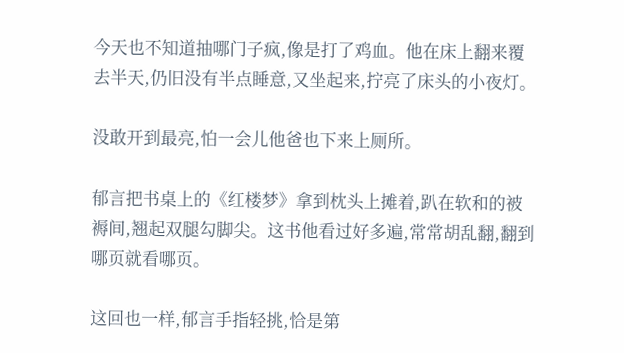今天也不知道抽哪门子疯,像是打了鸡血。他在床上翻来覆去半天,仍旧没有半点睡意,又坐起来,拧亮了床头的小夜灯。

没敢开到最亮,怕一会儿他爸也下来上厕所。

郁言把书桌上的《红楼梦》拿到枕头上摊着,趴在软和的被褥间,翘起双腿勾脚尖。这书他看过好多遍,常常胡乱翻,翻到哪页就看哪页。

这回也一样,郁言手指轻挑,恰是第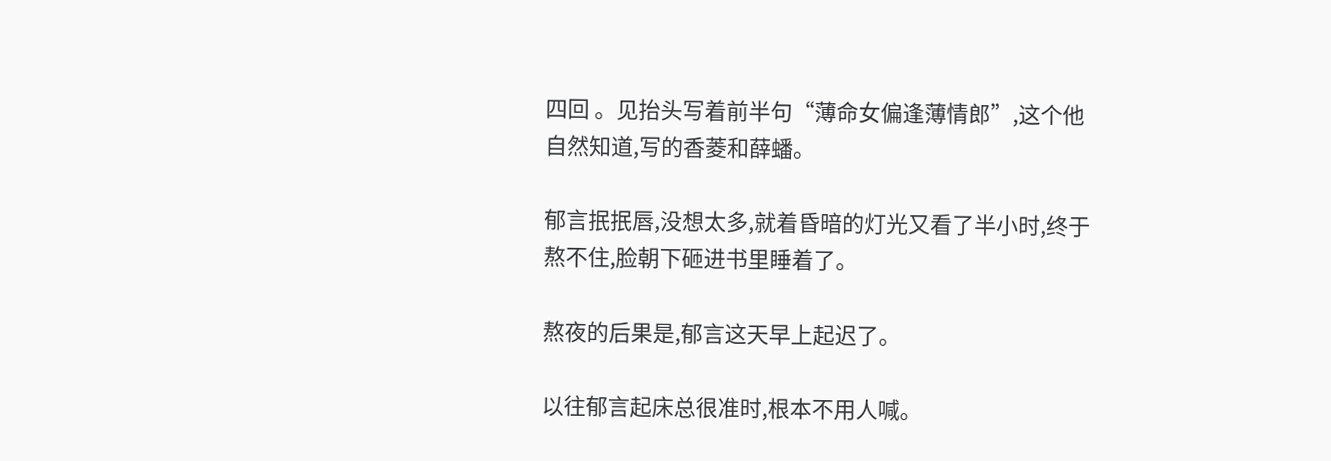四回 。见抬头写着前半句“薄命女偏逢薄情郎”,这个他自然知道,写的香菱和薛蟠。

郁言抿抿唇,没想太多,就着昏暗的灯光又看了半小时,终于熬不住,脸朝下砸进书里睡着了。

熬夜的后果是,郁言这天早上起迟了。

以往郁言起床总很准时,根本不用人喊。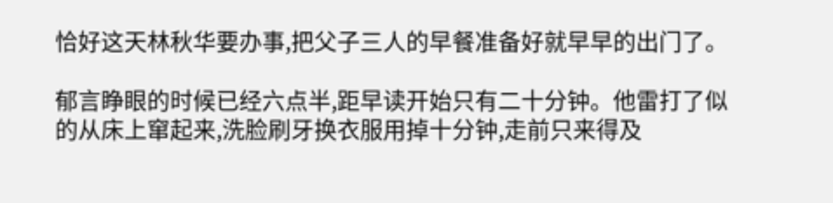恰好这天林秋华要办事,把父子三人的早餐准备好就早早的出门了。

郁言睁眼的时候已经六点半,距早读开始只有二十分钟。他雷打了似的从床上窜起来,洗脸刷牙换衣服用掉十分钟,走前只来得及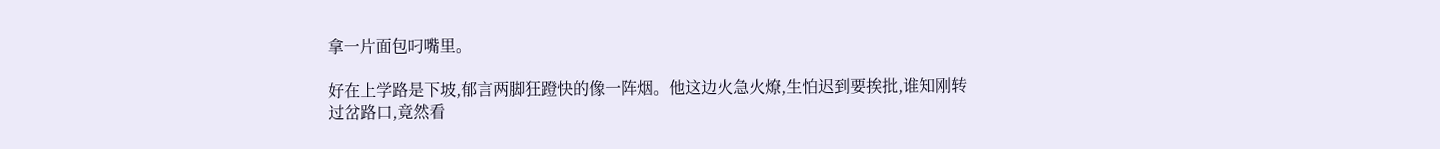拿一片面包叼嘴里。

好在上学路是下坡,郁言两脚狂蹬快的像一阵烟。他这边火急火燎,生怕迟到要挨批,谁知刚转过岔路口,竟然看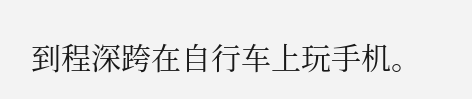到程深跨在自行车上玩手机。